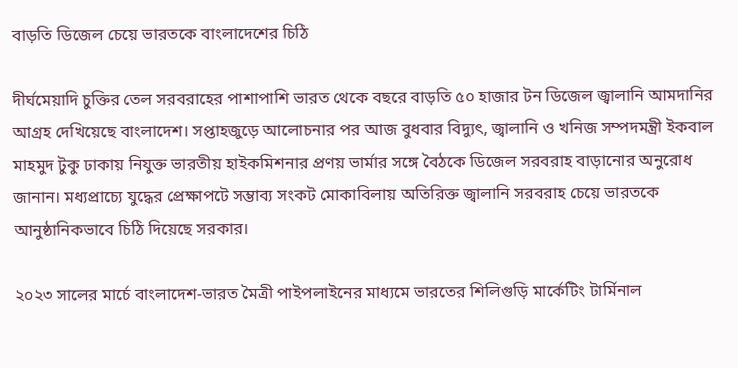বাড়তি ডিজেল চেয়ে ভারতকে বাংলাদেশের চিঠি

দীর্ঘমেয়াদি চুক্তির তেল সরবরাহের পাশাপাশি ভারত থেকে বছরে বাড়তি ৫০ হাজার টন ডিজেল জ্বালানি আমদানির আগ্রহ দেখিয়েছে বাংলাদেশ। সপ্তাহজুড়ে আলোচনার পর আজ বুধবার বিদ্যুৎ, জ্বালানি ও খনিজ সম্পদমন্ত্রী ইকবাল মাহমুদ টুকু ঢাকায় নিযুক্ত ভারতীয় হাইকমিশনার প্রণয় ভার্মার সঙ্গে বৈঠকে ডিজেল সরবরাহ বাড়ানোর অনুরোধ জানান। মধ্যপ্রাচ্যে যুদ্ধের প্রেক্ষাপটে সম্ভাব্য সংকট মোকাবিলায় অতিরিক্ত জ্বালানি সরবরাহ চেয়ে ভারতকে আনুষ্ঠানিকভাবে চিঠি দিয়েছে সরকার।

২০২৩ সালের মার্চে বাংলাদেশ-ভারত মৈত্রী পাইপলাইনের মাধ্যমে ভারতের শিলিগুড়ি মার্কেটিং টার্মিনাল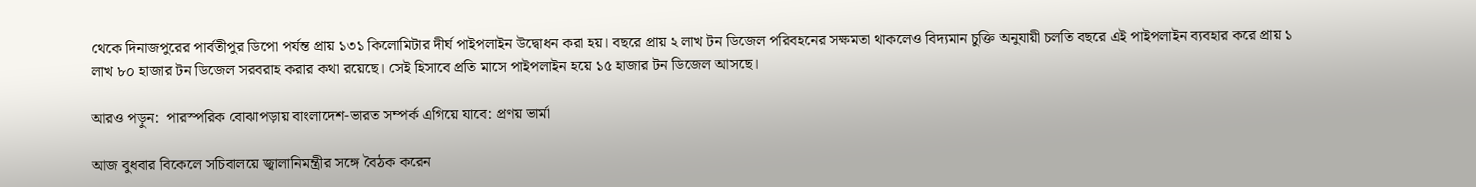থেকে দিনাজপুরের পার্বতীপুর ডিপো পর্যন্ত প্রায় ১৩১ কিলোমিটার দীর্ঘ পাইপলাইন উদ্বোধন করা হয়। বছরে প্রায় ২ লাখ টন ডিজেল পরিবহনের সক্ষমতা থাকলেও বিদ্যমান চুক্তি অনুযায়ী চলতি বছরে এই পাইপলাইন ব্যবহার করে প্রায় ১ লাখ ৮০ হাজার টন ডিজেল সরবরাহ করার কথা রয়েছে। সেই হিসাবে প্রতি মাসে পাইপলাইন হয়ে ১৫ হাজার টন ডিজেল আসছে।

আরও পড়ুন:  পারস্পরিক বোঝাপড়ায় বাংলাদেশ-ভারত সম্পর্ক এগিয়ে যাবে: প্রণয় ভার্মা

আজ বুধবার বিকেলে সচিবালয়ে জ্বালানিমন্ত্রীর সঙ্গে বৈঠক করেন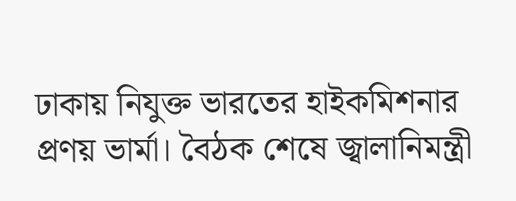ঢাকায় নিযুক্ত ভারতের হাইকমিশনার প্রণয় ভার্মা। বৈঠক শেষে জ্বালানিমন্ত্রী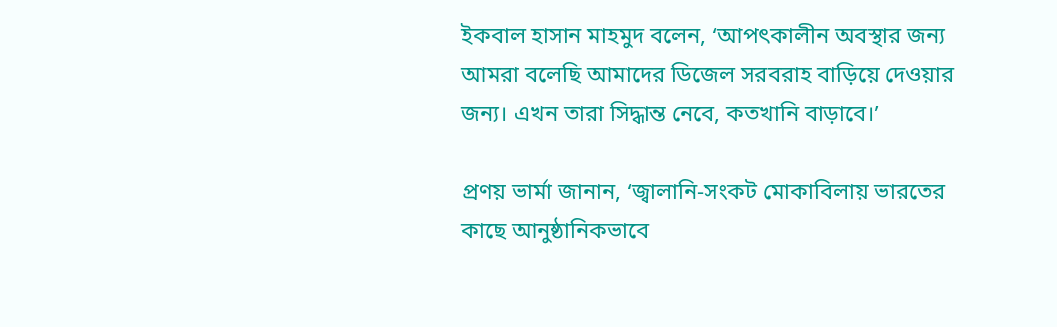ইকবাল হাসান মাহমুদ বলেন, ‘আপৎকালীন অবস্থার জন্য আমরা বলেছি আমাদের ডিজেল সরবরাহ বাড়িয়ে দেওয়ার জন্য। এখন তারা সিদ্ধান্ত নেবে, কতখানি বাড়াবে।’

প্রণয় ভার্মা জানান, ‘জ্বালানি-সংকট মোকাবিলায় ভারতের কাছে আনুষ্ঠানিকভাবে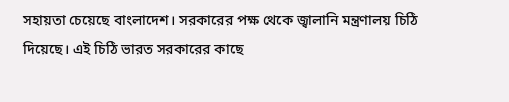সহায়তা চেয়েছে বাংলাদেশ। সরকারের পক্ষ থেকে জ্বালানি মন্ত্রণালয় চিঠি দিয়েছে। এই চিঠি ভারত সরকারের কাছে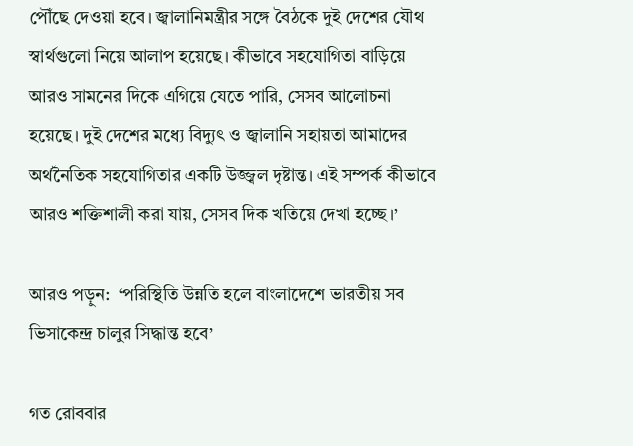পৌঁছে দেওয়া হবে। জ্বালানিমন্ত্রীর সঙ্গে বৈঠকে দুই দেশের যৌথ স্বার্থগুলো নিয়ে আলাপ হয়েছে। কীভাবে সহযোগিতা বাড়িয়ে আরও সামনের দিকে এগিয়ে যেতে পারি, সেসব আলোচনা হয়েছে। দুই দেশের মধ্যে বিদ্যুৎ ও জ্বালানি সহায়তা আমাদের অর্থনৈতিক সহযোগিতার একটি উজ্জ্বল দৃষ্টান্ত। এই সম্পর্ক কীভাবে আরও শক্তিশালী করা যায়, সেসব দিক খতিয়ে দেখা হচ্ছে।’

আরও পড়ুন:  ‘পরিস্থিতি উন্নতি হলে বাংলাদেশে ভারতীয় সব ভিসাকেন্দ্র চালুর সিদ্ধান্ত হবে’

গত রোববার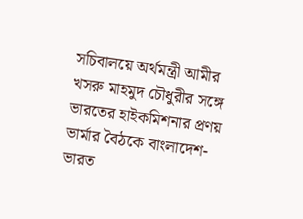সচিবালয়ে অর্থমন্ত্রী আমীর খসরু মাহমুদ চৌধুরীর সঙ্গে ভারতের হাইকমিশনার প্রণয় ভার্মার বৈঠকে বাংলাদেশ-ভারত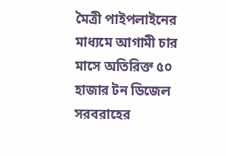মৈত্রী পাইপলাইনের মাধ্যমে আগামী চার মাসে অতিরিক্ত ৫০ হাজার টন ডিজেল সরবরাহের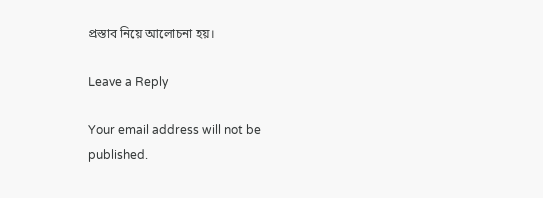প্রস্তাব নিয়ে আলোচনা হয়।

Leave a Reply

Your email address will not be published.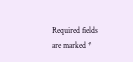Required fields are marked *